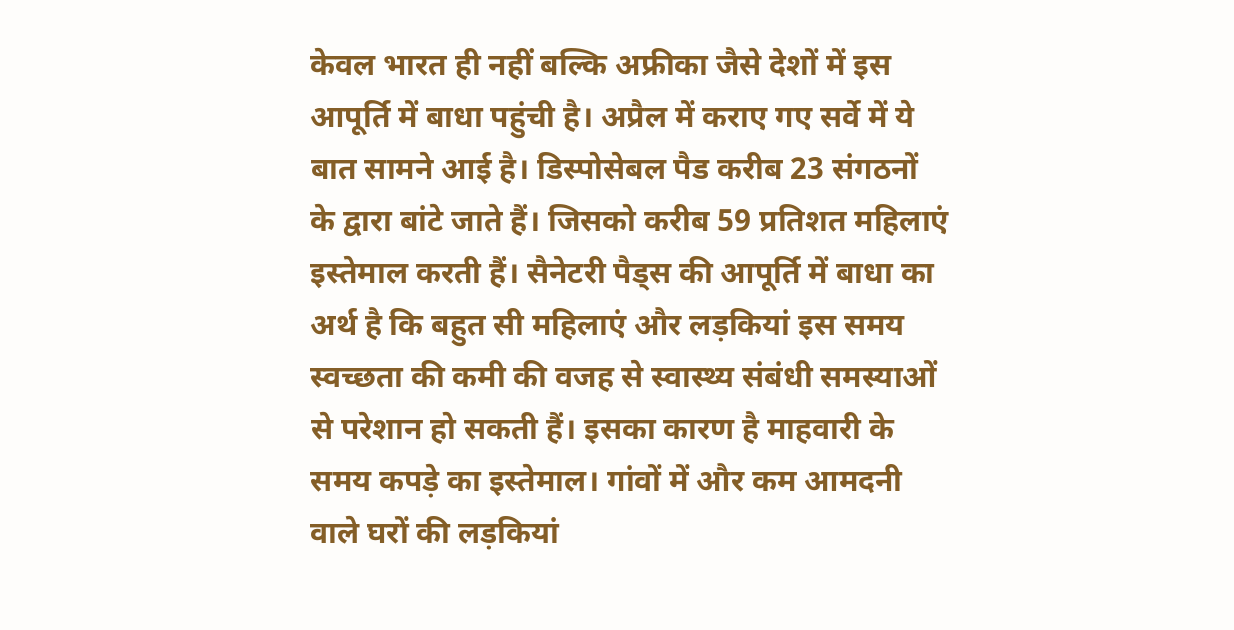केवल भारत ही नहीं बल्कि अफ्रीका जैसे देशों में इस आपूर्ति में बाधा पहुंची है। अप्रैल में कराए गए सर्वे में ये बात सामने आई है। डिस्पोसेबल पैड करीब 23 संगठनों के द्वारा बांटे जाते हैं। जिसको करीब 59 प्रतिशत महिलाएं इस्तेमाल करती हैं। सैनेटरी पैड्स की आपूर्ति में बाधा का अर्थ है कि बहुत सी महिलाएं और लड़कियां इस समय स्वच्छता की कमी की वजह से स्वास्थ्य संबंधी समस्याओं से परेशान हो सकती हैं। इसका कारण है माहवारी के समय कपड़े का इस्तेमाल। गांवों में और कम आमदनी वाले घरों की लड़कियां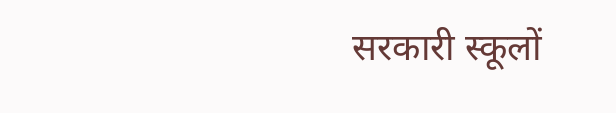सरकारी स्कूलों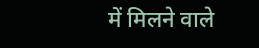में मिलने वाले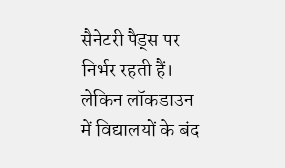सैनेटरी पैड्स पर निर्भर रहती हैं। लेकिन लॉकडाउन में विद्यालयों के बंद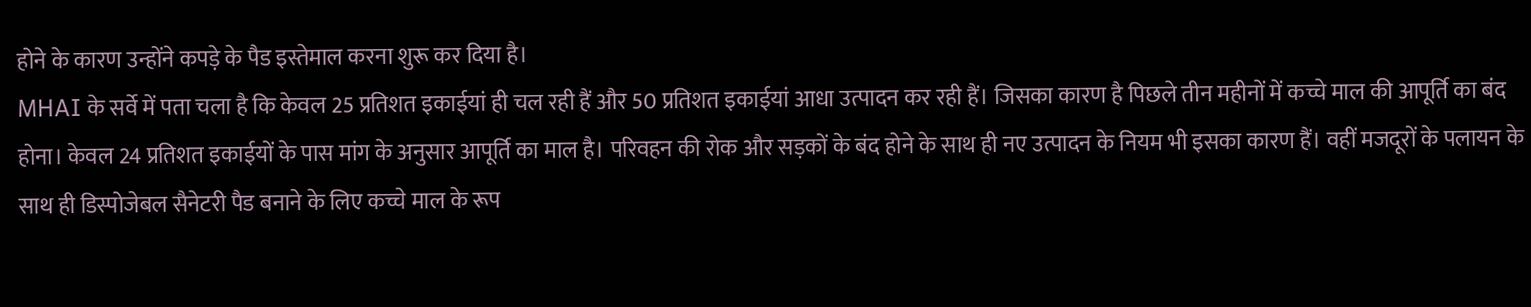होने के कारण उन्होंने कपड़े के पैड इस्तेमाल करना शुरू कर दिया है।
MHAI के सर्वे में पता चला है कि केवल 25 प्रतिशत इकाईयां ही चल रही हैं और 50 प्रतिशत इकाईयां आधा उत्पादन कर रही हैं। जिसका कारण है पिछले तीन महीनों में कच्चे माल की आपूर्ति का बंद होना। केवल 24 प्रतिशत इकाईयों के पास मांग के अनुसार आपूर्ति का माल है। परिवहन की रोक और सड़कों के बंद होने के साथ ही नए उत्पादन के नियम भी इसका कारण हैं। वहीं मजदूरों के पलायन के साथ ही डिस्पोजेबल सैनेटरी पैड बनाने के लिए कच्चे माल के रूप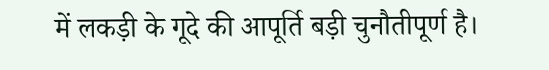में लकड़ी के गूदे की आपूर्ति बड़ी चुनौतीपूर्ण है।